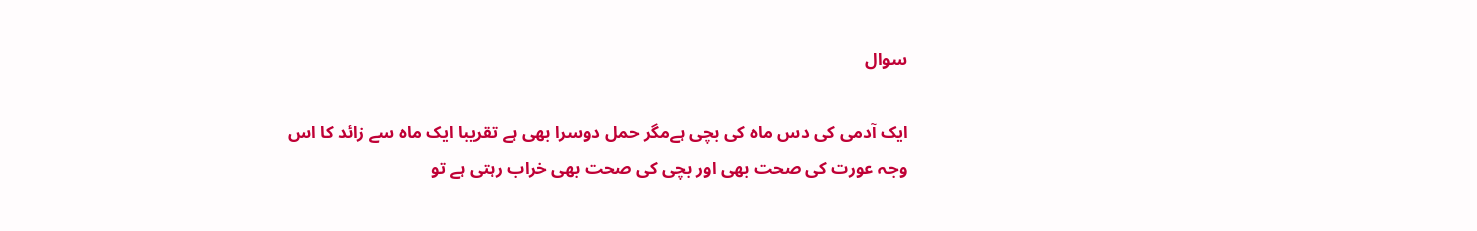سوال

ایک آدمی کی دس ماہ کی بچی ہےمگر حمل دوسرا بھی ہے تقریبا ایک ماہ سے زائد کا اس وجہ عورت کی صحت بھی اور بچی کی صحت بھی خراب رہتی ہے تو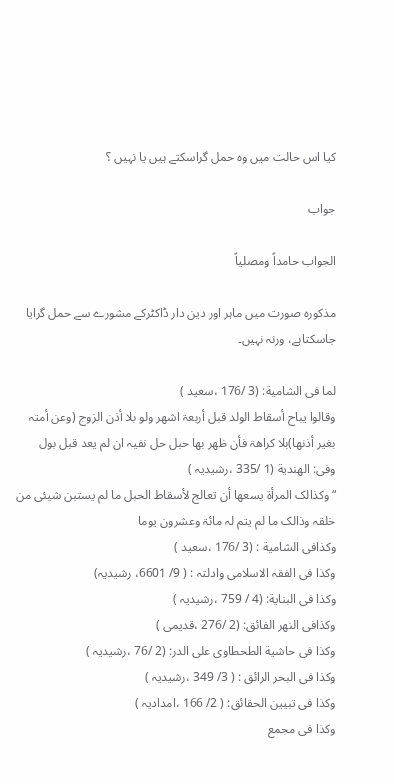کیا اس حالت میں وہ حمل گراسکتے ہیں یا نہیں ؟

جواب

الجواب حامداً ومصلیاً

مذکورہ صورت میں ماہر اور دین دار ڈاکٹرکے مشورے سے حمل گرایا جاسکتاہے، ورنہ نہیں۔

لما فی الشامیة: (3 /176 ،سعید )
وقالوا یباح أسقاط الولد قبل أربعۃ اشھر ولو بلا أذن الزوج (وعن أمتہ بغیر أذنھا)بلا کراھۃ فأن ظھر بھا حبل حل نفیہ ان لم یعد قبل بول
وفی: الھندیة (1 /335 ،رشیدیہ )
“وکذالک المرأۃ یسعھا أن تعالج لأسقاط الحبل ما لم یستبن شیئی من خلقہ وذالک ما لم یتم لہ مائۃ وعشرون یوما
وکذافی الشامیة : (3 /176 ،سعید )
وکذا فی الفقہ الاسلامی وادلتہ : ( 9/ 6601، رشیدیہ)
وکذا فی البنایة: (4 / 759 ،رشیدیہ )
وکذافی النھر الفائق: (2 /276 ،قدیمی )
وکذا فی حاشیة الطحطاوی علی الدر: (2 /76 ،رشیدیہ )
وکذا فی البحر الرائق : ( 3/ 349 ،رشیدیہ )
وکذا فی تبیین الحقائق: ( 2/ 166 ،امدادیہ )
وکذا فی مجمع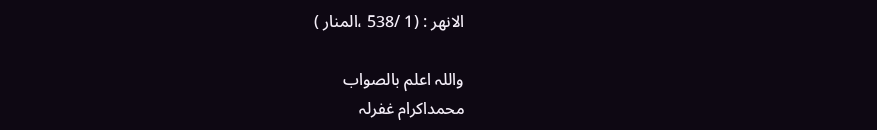الانھر : (1 /538 ،المنار )

واللہ اعلم بالصواب
محمداکرام غفرلہ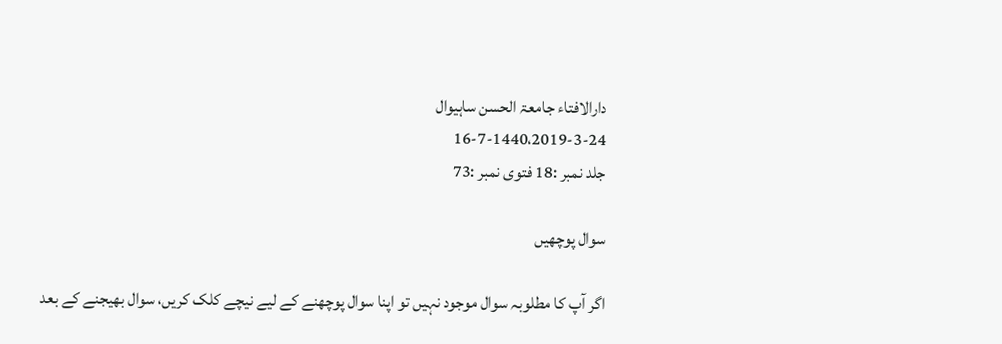دارالافتاء جامعۃ الحسن ساہیوال
16-7-1440،2019-3-24
جلد نمبر :18 فتوی نمبر :73

سوال پوچھیں

اگر آپ کا مطلوبہ سوال موجود نہیں تو اپنا سوال پوچھنے کے لیے نیچے کلک کریں، سوال بھیجنے کے بعد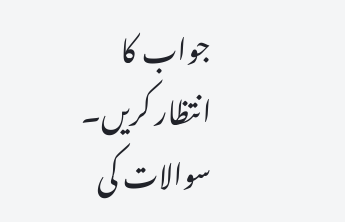جواب کا انتظار کریں۔ سوالات کی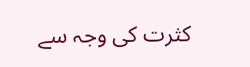کثرت کی وجہ سے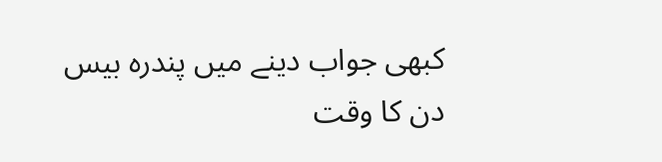کبھی جواب دینے میں پندرہ بیس دن کا وقت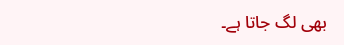بھی لگ جاتا ہے۔